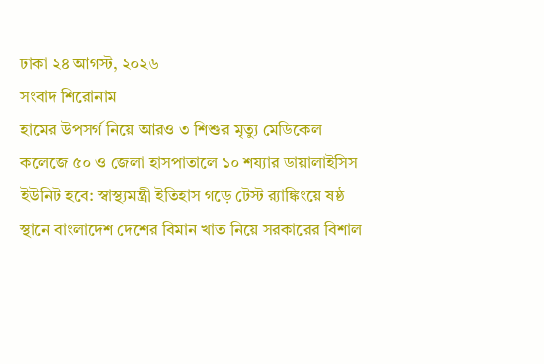ঢাকা ২৪ আগস্ট, ২০২৬
সংবাদ শিরোনাম
হামের উপসর্গ নিয়ে আরও ৩ শিশুর মৃত্যু মেডিকেল কলেজে ৫০ ও জেলা হাসপাতালে ১০ শয্যার ডায়ালাইসিস ইউনিট হবে: স্বাস্থ্যমন্ত্রী ইতিহাস গড়ে টেস্ট র‍্যাঙ্কিংয়ে ষষ্ঠ স্থানে বাংলাদেশ দেশের বিমান খাত নিয়ে সরকারের বিশাল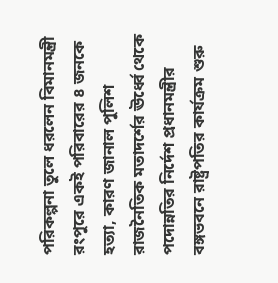পরিকল্পনা তুলে ধরলেন বিমানমন্ত্রী রংপুরে একই পরিবারের ৪ জনকে হত্যা, কারণ জানাল পুলিশ রাজনৈতিক মতাদর্শের ঊর্ধ্বে থেকে পদোন্নতির নির্দেশ প্রধানমন্ত্রীর বঙ্গভবনে রাষ্ট্রপতির কার্যক্রম শুরু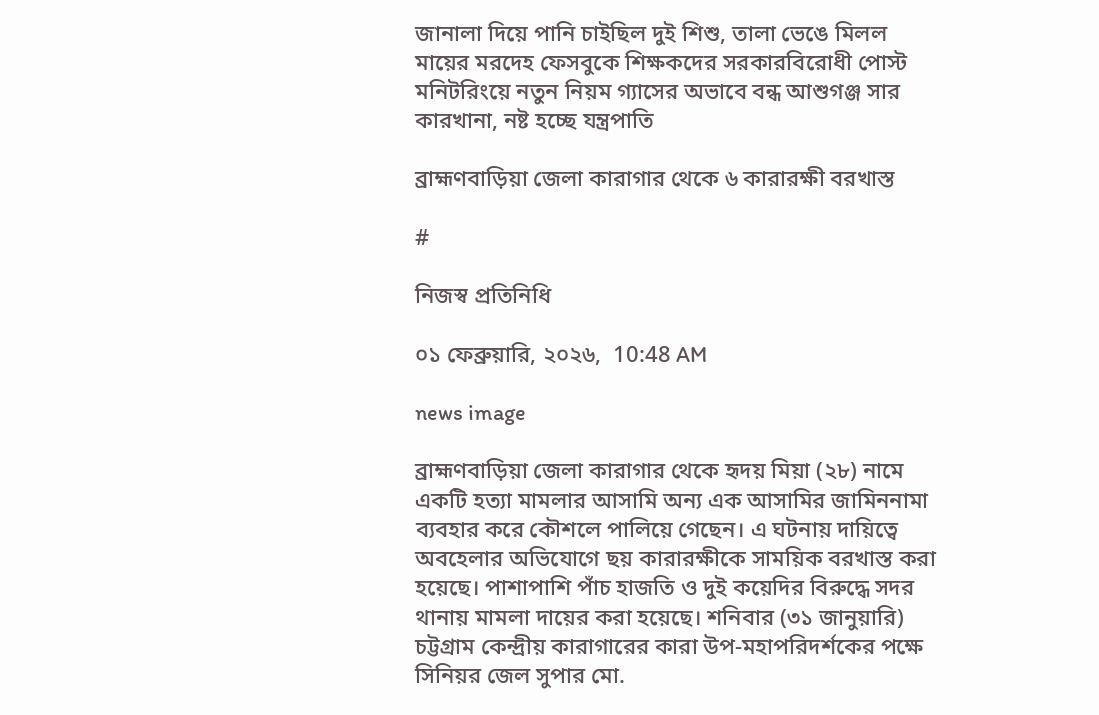জানালা দিয়ে পানি চাইছিল দুই শিশু, তালা ভেঙে মিলল মায়ের মরদেহ ফেসবুকে শিক্ষকদের সরকারবিরোধী পোস্ট মনিটরিংয়ে নতুন নিয়ম গ্যাসের অভাবে বন্ধ আশুগঞ্জ সার কারখানা, নষ্ট হচ্ছে যন্ত্রপাতি

ব্রাহ্মণবাড়িয়া জেলা কারাগার থেকে ৬ কারারক্ষী বরখাস্ত

#

নিজস্ব প্রতিনিধি

০১ ফেব্রুয়ারি, ২০২৬,  10:48 AM

news image

ব্রাহ্মণবাড়িয়া জেলা কারাগার থেকে হৃদয় মিয়া (২৮) নামে একটি হত্যা মামলার আসামি অন্য এক আসামির জামিননামা ব্যবহার করে কৌশলে পালিয়ে গেছেন। এ ঘটনায় দায়িত্বে অবহেলার অভিযোগে ছয় কারারক্ষীকে সাময়িক বরখাস্ত করা হয়েছে। পাশাপাশি পাঁচ হাজতি ও দুই কয়েদির বিরুদ্ধে সদর থানায় মামলা দায়ের করা হয়েছে। শনিবার (৩১ জানুয়ারি) চট্টগ্রাম কেন্দ্রীয় কারাগারের কারা উপ-মহাপরিদর্শকের পক্ষে সিনিয়র জেল সুপার মো.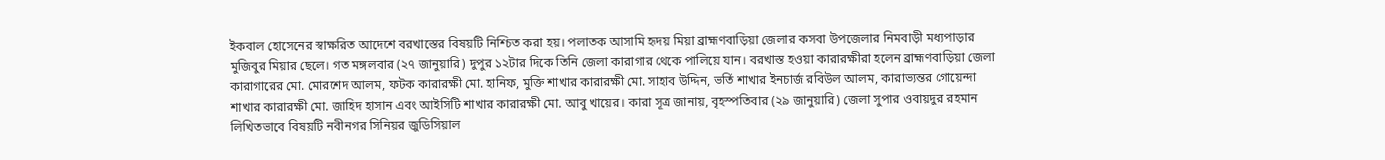ইকবাল হোসেনের স্বাক্ষরিত আদেশে বরখাস্তের বিষয়টি নিশ্চিত করা হয়। পলাতক আসামি হৃদয় মিয়া ব্রাহ্মণবাড়িয়া জেলার কসবা উপজেলার নিমবাড়ী মধ্যপাড়ার মুজিবুর মিয়ার ছেলে। গত মঙ্গলবার (২৭ জানুয়ারি) দুপুর ১২টার দিকে তিনি জেলা কারাগার থেকে পালিয়ে যান। বরখাস্ত হওয়া কারারক্ষীরা হলেন ব্রাহ্মণবাড়িয়া জেলা কারাগারের মো. মোরশেদ আলম, ফটক কারারক্ষী মো. হানিফ, মুক্তি শাখার কারারক্ষী মো. সাহাব উদ্দিন, ভর্তি শাখার ইনচার্জ রবিউল আলম, কারাভ্যন্তর গোয়েন্দা শাখার কারারক্ষী মো. জাহিদ হাসান এবং আইসিটি শাখার কারারক্ষী মো. আবু খায়ের। কারা সূত্র জানায়, বৃহস্পতিবার (২৯ জানুয়ারি) জেলা সুপার ওবায়দুর রহমান লিখিতভাবে বিষয়টি নবীনগর সিনিয়র জুডিসিয়াল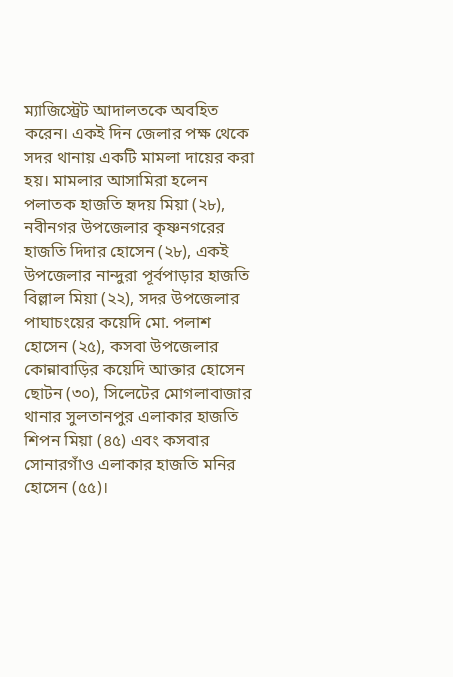ম্যাজিস্ট্রেট আদালতকে অবহিত করেন। একই দিন জেলার পক্ষ থেকে সদর থানায় একটি মামলা দায়ের করা হয়। মামলার আসামিরা হলেন পলাতক হাজতি হৃদয় মিয়া (২৮), নবীনগর উপজেলার কৃষ্ণনগরের হাজতি দিদার হোসেন (২৮), একই উপজেলার নান্দুরা পূর্বপাড়ার হাজতি বিল্লাল মিয়া (২২), সদর উপজেলার পাঘাচংয়ের কয়েদি মো. পলাশ হোসেন (২৫), কসবা উপজেলার কোন্নাবাড়ির কয়েদি আক্তার হোসেন ছোটন (৩০), সিলেটের মোগলাবাজার থানার সুলতানপুর এলাকার হাজতি শিপন মিয়া (৪৫) এবং কসবার সোনারগাঁও এলাকার হাজতি মনির হোসেন (৫৫)।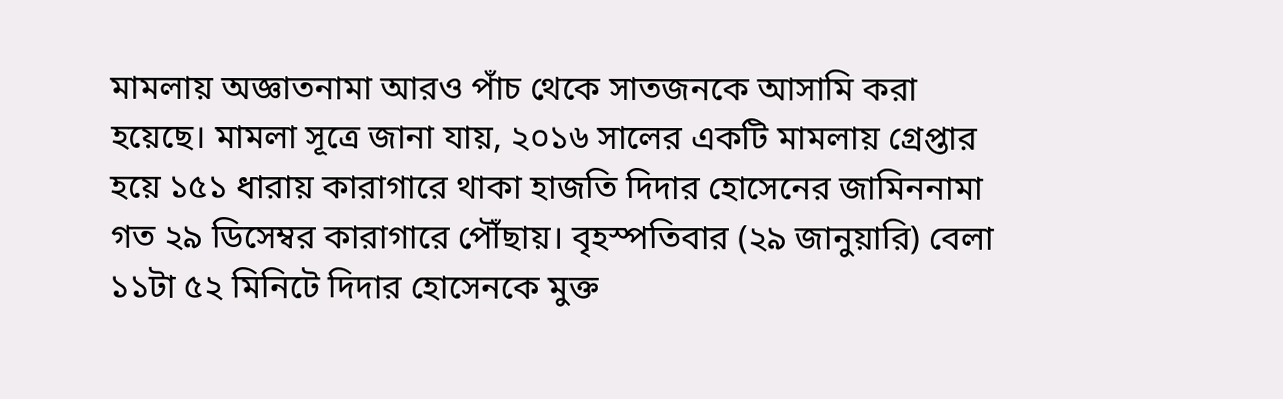মামলায় অজ্ঞাতনামা আরও পাঁচ থেকে সাতজনকে আসামি করা হয়েছে। মামলা সূত্রে জানা যায়, ২০১৬ সালের একটি মামলায় গ্রেপ্তার হয়ে ১৫১ ধারায় কারাগারে থাকা হাজতি দিদার হোসেনের জামিননামা গত ২৯ ডিসেম্বর কারাগারে পৌঁছায়। বৃহস্পতিবার (২৯ জানুয়ারি) বেলা ১১টা ৫২ মিনিটে দিদার হোসেনকে মুক্ত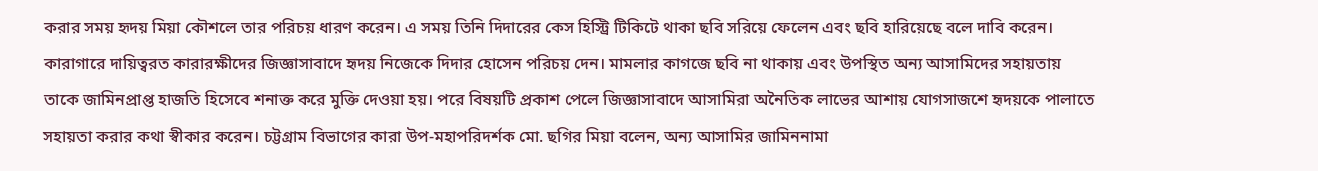করার সময় হৃদয় মিয়া কৌশলে তার পরিচয় ধারণ করেন। এ সময় তিনি দিদারের কেস হিস্ট্রি টিকিটে থাকা ছবি সরিয়ে ফেলেন এবং ছবি হারিয়েছে বলে দাবি করেন। কারাগারে দায়িত্বরত কারারক্ষীদের জিজ্ঞাসাবাদে হৃদয় নিজেকে দিদার হোসেন পরিচয় দেন। মামলার কাগজে ছবি না থাকায় এবং উপস্থিত অন্য আসামিদের সহায়তায় তাকে জামিনপ্রাপ্ত হাজতি হিসেবে শনাক্ত করে মুক্তি দেওয়া হয়। পরে বিষয়টি প্রকাশ পেলে জিজ্ঞাসাবাদে আসামিরা অনৈতিক লাভের আশায় যোগসাজশে হৃদয়কে পালাতে সহায়তা করার কথা স্বীকার করেন। চট্টগ্রাম বিভাগের কারা উপ-মহাপরিদর্শক মো. ছগির মিয়া বলেন, অন্য আসামির জামিননামা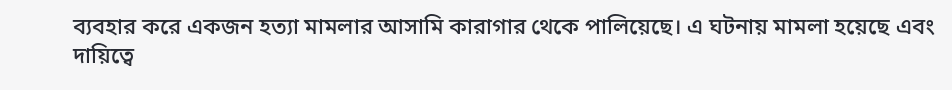ব্যবহার করে একজন হত্যা মামলার আসামি কারাগার থেকে পালিয়েছে। এ ঘটনায় মামলা হয়েছে এবং দায়িত্বে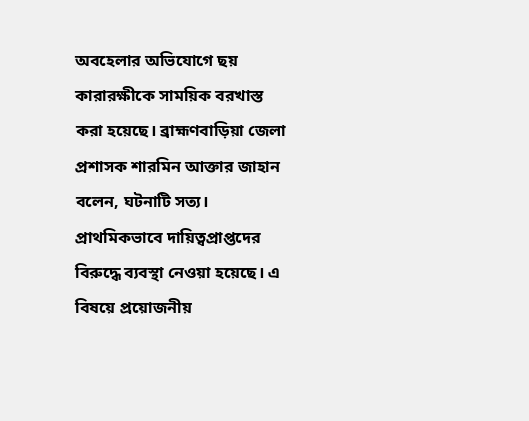অবহেলার অভিযোগে ছয় কারারক্ষীকে সাময়িক বরখাস্ত করা হয়েছে। ব্রাহ্মণবাড়িয়া জেলা প্রশাসক শারমিন আক্তার জাহান বলেন, ঘটনাটি সত্য। প্রাথমিকভাবে দায়িত্বপ্রাপ্তদের বিরুদ্ধে ব্যবস্থা নেওয়া হয়েছে। এ বিষয়ে প্রয়োজনীয়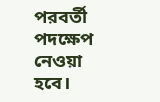পরবর্তী পদক্ষেপ নেওয়া হবে।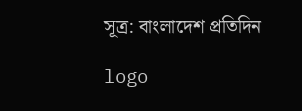সূত্র: বাংলাদেশ প্রতিদিন

logo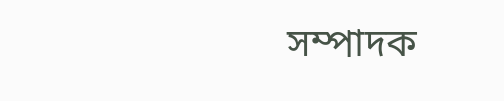সম্পাদক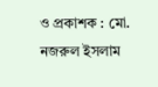ও প্রকাশক : মো. নজরুল ইসলাম